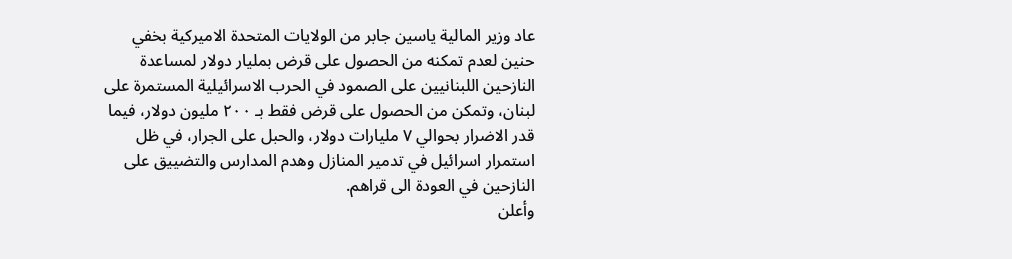عاد وزير المالية ياسين جابر من الولايات المتحدة الاميركية بخفي حنين لعدم تمكنه من الحصول على قرض بمليار دولار لمساعدة النازحين اللبنانيين على الصمود في الحرب الاسرائيلية المستمرة على لبنان، وتمكن من الحصول على قرض فقط بـ ٢٠٠ مليون دولار، فيما قدر الاضرار بحوالي ٧ مليارات دولار، والحبل على الجرار، في ظل استمرار اسرائيل في تدمير المنازل وهدم المدارس والتضييق على النازحين في العودة الى قراهم.
وأعلن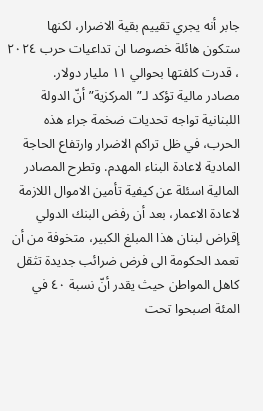جابر أنه يجري تقييم بقية الاضرار، لكنها ستكون هائلة خصوصا ان تداعيات حرب ٢٠٢٤ ، قدرت كلفتها بحوالي ١١ مليار دولار.
مصادر مالية تؤكد لـ”المركزية” أنّ الدولة اللبنانية تواجه تحديات ضخمة جراء هذه الحرب، في ظل تراكم الاضرار وارتفاع الحاجة المادية لاعادة البناء المهدم. وتطرح المصادر المالية اسئلة عن كيفية تأمين الاموال اللازمة لاعادة الاعمار، بعد أن رفض البنك الدولي إقراض لبنان هذا المبلغ الكبير، متخوفة من أن تعمد الحكومة الى فرض ضرائب جديدة تثقل كاهل المواطن حيث يقدر أنّ نسبة ٤٠ في المئة اصبحوا تحت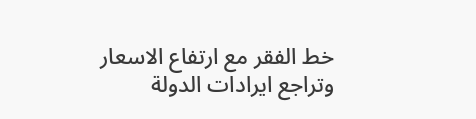خط الفقر مع ارتفاع الاسعار وتراجع ايرادات الدولة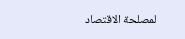لمصلحة الاقتصاد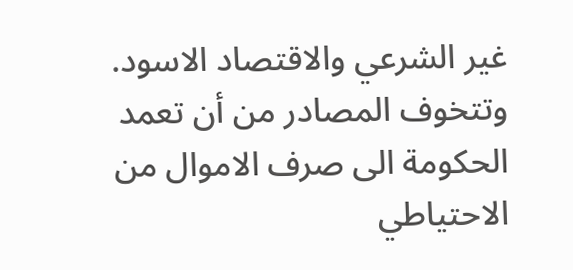غير الشرعي والاقتصاد الاسود. وتتخوف المصادر من أن تعمد الحكومة الى صرف الاموال من الاحتياطي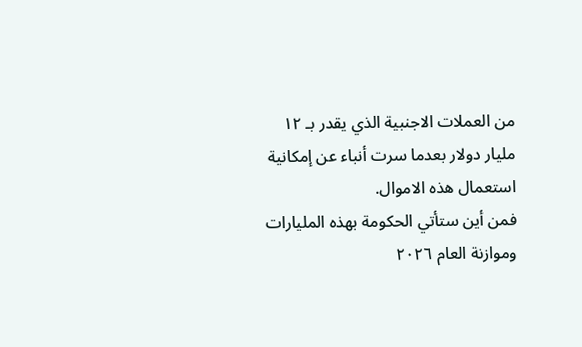من العملات الاجنبية الذي يقدر بـ ١٢ مليار دولار بعدما سرت أنباء عن إمكانية استعمال هذه الاموال.
فمن أين ستأتي الحكومة بهذه المليارات وموازنة العام ٢٠٢٦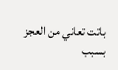باتت تعاني من العجز بسبب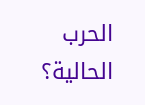الحرب الحالية؟